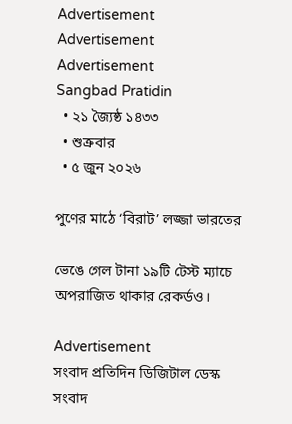Advertisement
Advertisement
Advertisement
Sangbad Pratidin
  • ২১ জ্যৈষ্ঠ ১৪৩৩
  • শুক্রবার
  • ৫ জুন ২০২৬

পুণের মাঠে ‘বিরাট’ লজ্জা ভারতের

ভেঙে গেল টানা ১৯টি টেস্ট ম্যাচে অপরাজিত থাকার রেকর্ডও।

Advertisement
সংবাদ প্রতিদিন ডিজিটাল ডেস্ক
সংবাদ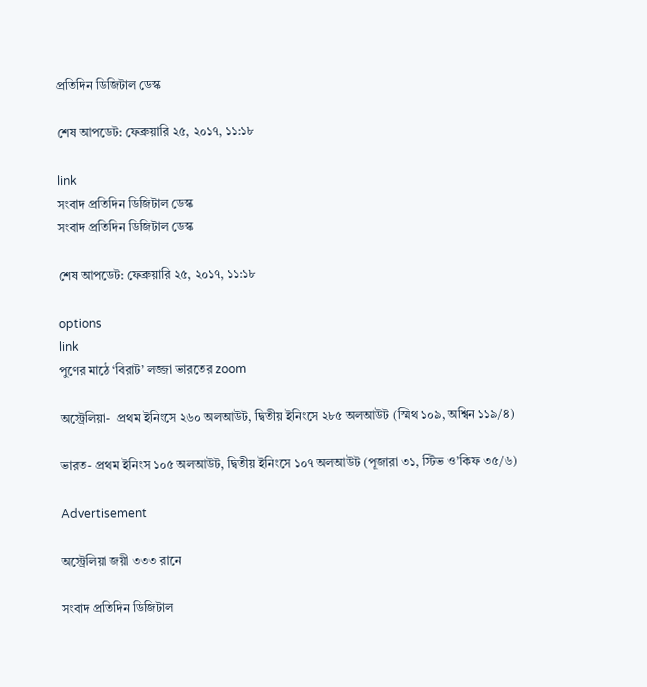প্রতিদিন ডিজিটাল ডেস্ক

শেষ আপডেট: ফেব্রুয়ারি ২৫, ২০১৭, ১১:১৮

link
সংবাদ প্রতিদিন ডিজিটাল ডেস্ক
সংবাদ প্রতিদিন ডিজিটাল ডেস্ক

শেষ আপডেট: ফেব্রুয়ারি ২৫, ২০১৭, ১১:১৮

options
link
পুণের মাঠে ‘বিরাট’ লজ্জা ভারতের zoom

অস্ট্রেলিয়া-  প্রথম ইনিংসে ২৬০ অলআউট, দ্বিতীয় ইনিংসে ২৮৫ অলআউট (স্মিথ ১০৯, অশ্বিন ১১৯/৪)

ভারত- প্রথম ইনিংস ১০৫ অলআউট, দ্বিতীয় ইনিংসে ১০৭ অলআউট (পূজারা ৩১, স্টিভ ও’কিফ ৩৫/৬)

Advertisement

অস্ট্রেলিয়া জয়ী ৩৩৩ রানে

সংবাদ প্রতিদিন ডিজিটাল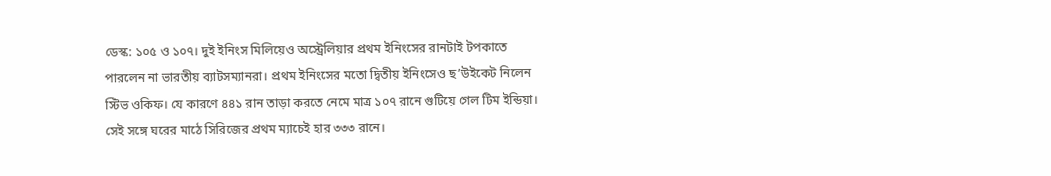ডেস্ক: ১০৫ ও ১০৭। দুই ইনিংস মিলিয়েও অস্ট্রেলিয়ার প্রথম ইনিংসের রানটাই টপকাতে পারলেন না ভারতীয় ব্যাটসম্যানরা। প্রথম ইনিংসের মতো দ্বিতীয় ইনিংসেও ছ’উইকেট নিলেন স্টিভ ওকিফ। যে কারণে ৪৪১ রান তাড়া করতে নেমে মাত্র ১০৭ রানে গুটিয়ে গেল টিম ইন্ডিয়া। সেই সঙ্গে ঘরের মাঠে সিরিজের প্রথম ম্যাচেই হার ৩৩৩ রানে।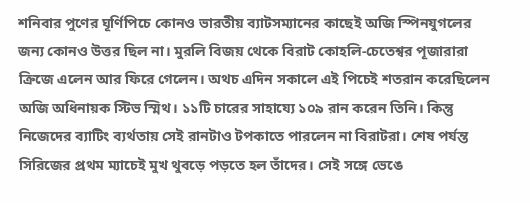শনিবার পুণের ঘূর্ণিপিচে কোনও ভারতীয় ব্যাটসম্যানের কাছেই অজি স্পিনযুগলের জন্য কোনও উত্তর ছিল না। মুরলি বিজয় থেকে বিরাট কোহলি-চেতেশ্বর পূজারারা ক্রিজে এলেন আর ফিরে গেলেন। অথচ এদিন সকালে এই পিচেই শতরান করেছিলেন অজি অধিনায়ক স্টিভ স্মিথ। ১১টি চারের সাহায্যে ১০৯ রান করেন তিনি। কিন্তু নিজেদের ব্যাটিং ব্যর্থতায় সেই রানটাও টপকাতে পারলেন না বিরাটরা। শেষ পর্যন্ত সিরিজের প্রথম ম্যাচেই মুখ থুবড়ে পড়তে হল তাঁদের। সেই সঙ্গে ভেঙে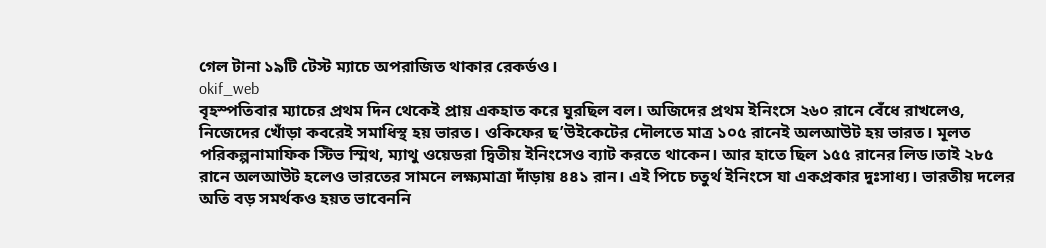গেল টানা ১৯টি টেস্ট ম্যাচে অপরাজিত থাকার রেকর্ডও।
okif_web
বৃহস্পতিবার ম্যাচের প্রথম দিন থেকেই প্রায় একহাত করে ঘুরছিল বল। অজিদের প্রথম ইনিংসে ২৬০ রানে বেঁধে রাখলেও, নিজেদের খোঁড়া কবরেই সমাধিস্থ হয় ভারত। ওকিফের ছ’উইকেটের দৌলতে মাত্র ১০৫ রানেই অলআউট হয় ভারত। মূলত পরিকল্পনামাফিক স্টিভ স্মিথ, ম্যাথু ওয়েডরা দ্বিতীয় ইনিংসেও ব্যাট করতে থাকেন। আর হাতে ছিল ১৫৫ রানের লিড।তাই ২৮৫ রানে অলআউট হলেও ভারতের সামনে লক্ষ্যমাত্রা দাঁড়ায় ৪৪১ রান। এই পিচে চতুর্থ ইনিংসে যা একপ্রকার দুঃসাধ্য। ভারতীয় দলের অতি বড় সমর্থকও হয়ত ভাবেননি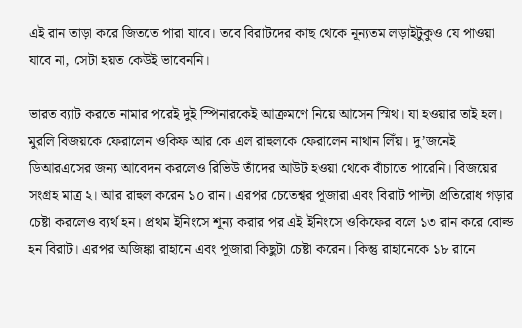এই রান তাড়া করে জিততে পারা যাবে। তবে বিরাটদের কাছ থেকে নূন্যতম লড়াইটুকুও যে পাওয়া যাবে না, সেটা হয়ত কেউই ভাবেননি।

ভারত ব্যাট করতে নামার পরেই দুই স্পিনারকেই আক্রমণে নিয়ে আসেন স্মিথ। যা হওয়ার তাই হল। মুরলি বিজয়কে ফেরালেন ওকিফ আর কে এল রাহুলকে ফেরালেন নাথান লিঁয়। দু’জনেই ডিআরএসের জন্য আবেদন করলেও রিভিউ তাঁদের আউট হওয়া থেকে বাঁচাতে পারেনি। বিজয়ের সংগ্রহ মাত্র ২। আর রাহুল করেন ১০ রান। এরপর চেতেশ্বর পূজারা এবং বিরাট পাল্টা প্রতিরোধ গড়ার চেষ্টা করলেও ব্যর্থ হন। প্রথম ইনিংসে শূন্য করার পর এই ইনিংসে ওকিফের বলে ১৩ রান করে বোল্ড হন বিরাট। এরপর অজিঙ্কা রাহানে এবং পূজারা কিছুটা চেষ্টা করেন। কিন্তু রাহানেকে ১৮ রানে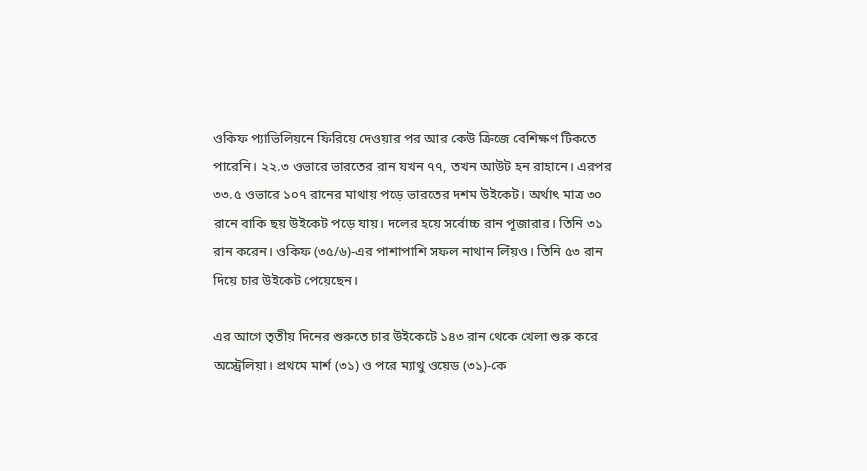ওকিফ প্যাভিলিয়নে ফিরিয়ে দেওয়ার পর আর কেউ ক্রিজে বেশিক্ষণ টিকতে পারেনি। ২২.৩ ওভারে ভারতের রান যখন ৭৭, তখন আউট হন রাহানে। এরপর ৩৩.৫ ওভারে ১০৭ রানের মাথায় পড়ে ভারতের দশম উইকেট। অর্থাৎ মাত্র ৩০ রানে বাকি ছয় উইকেট পড়ে যায়। দলের হয়ে সর্বোচ্চ রান পূজারার। তিনি ৩১ রান করেন। ওকিফ (৩৫/৬)-এর পাশাপাশি সফল নাথান লিঁয়ও। তিনি ৫৩ রান দিয়ে চার উইকেট পেয়েছেন।

এর আগে তৃতীয় দিনের শুরুতে চার উইকেটে ১৪৩ রান থেকে খেলা শুরু করে অস্ট্রেলিয়া। প্রথমে মার্শ (৩১) ও পরে ম্যাথু ওয়েড (৩১)-কে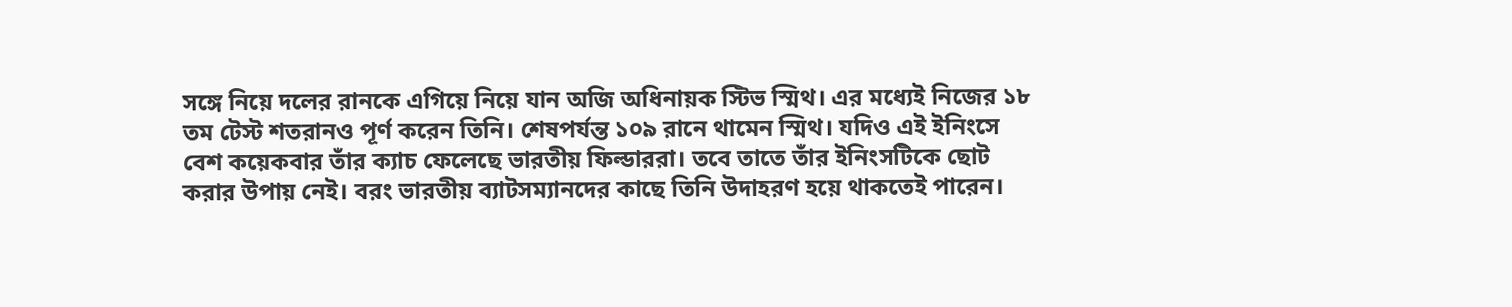সঙ্গে নিয়ে দলের রানকে এগিয়ে নিয়ে যান অজি অধিনায়ক স্টিভ স্মিথ। এর মধ্যেই নিজের ১৮ তম টেস্ট শতরানও পূর্ণ করেন তিনি। শেষপর্যন্ত ১০৯ রানে থামেন স্মিথ। যদিও এই ইনিংসে বেশ কয়েকবার তাঁর ক্যাচ ফেলেছে ভারতীয় ফিল্ডাররা। তবে তাতে তাঁর ইনিংসটিকে ছোট করার উপায় নেই। বরং ভারতীয় ব্যাটসম্যানদের কাছে তিনি উদাহরণ হয়ে থাকতেই পারেন।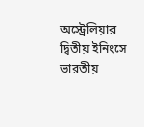অস্ট্রেলিয়ার দ্বিতীয় ইনিংসে ভারতীয়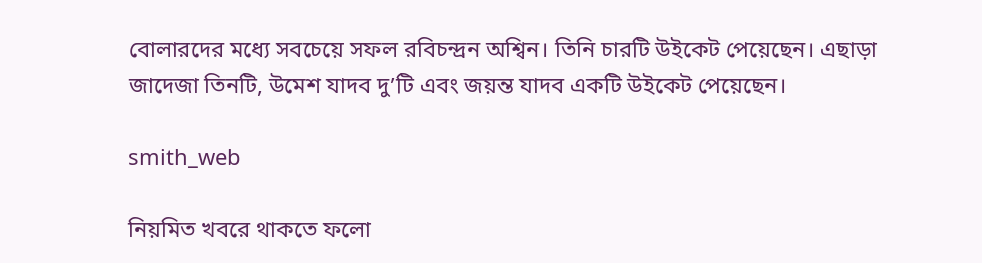বোলারদের মধ্যে সবচেয়ে সফল রবিচন্দ্রন অশ্বিন। তিনি চারটি উইকেট পেয়েছেন। এছাড়া জাদেজা তিনটি, উমেশ যাদব দু’টি এবং জয়ন্ত যাদব একটি উইকেট পেয়েছেন।

smith_web

নিয়মিত খবরে থাকতে ফলো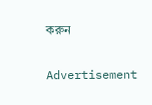করুন

Advertisement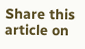Share this article on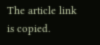The article link is copied.